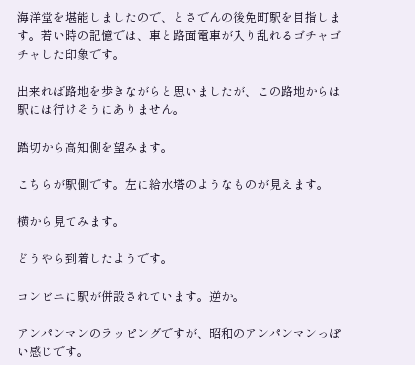海洋堂を堪能しましたので、とさでんの後免町駅を目指します。若い時の記憶では、車と路面電車が入り乱れるゴチャゴチャした印象です。

出来れば路地を歩きながらと思いましたが、この路地からは駅には行けそうにありません。

踏切から高知側を望みます。

こちらが駅側です。左に給水塔のようなものが見えます。

横から見てみます。

どうやら到着したようです。

コンビニに駅が併設されています。逆か。

アンパンマンのラッピングですが、昭和のアンパンマンっぽい感じです。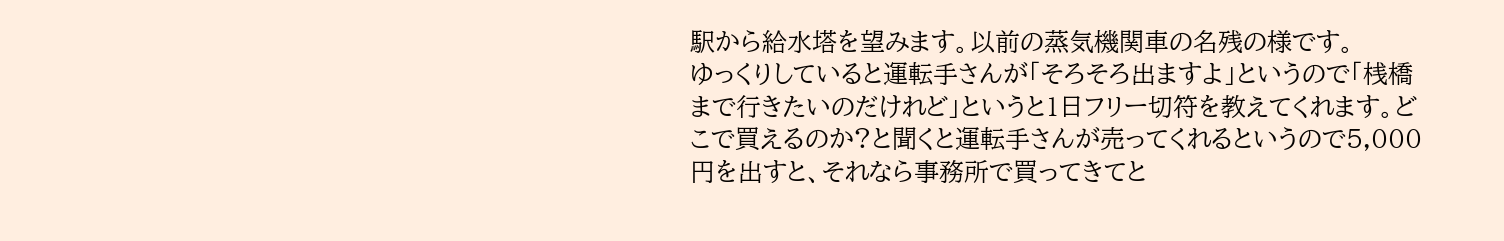駅から給水塔を望みます。以前の蒸気機関車の名残の様です。
ゆっくりしていると運転手さんが「そろそろ出ますよ」というので「桟橋まで行きたいのだけれど」というと1日フリー切符を教えてくれます。どこで買えるのか?と聞くと運転手さんが売ってくれるというので5,000円を出すと、それなら事務所で買ってきてと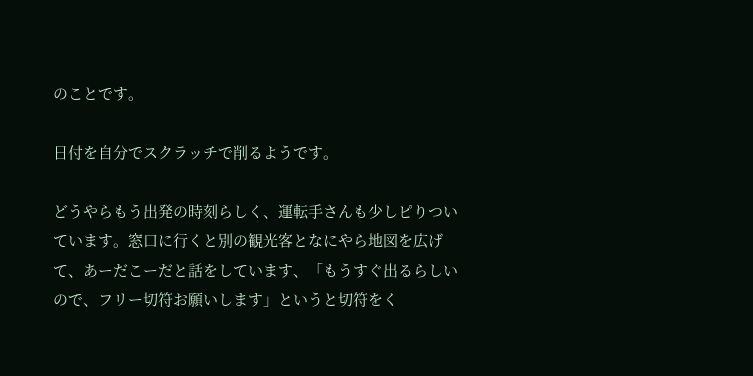のことです。

日付を自分でスクラッチで削るようです。

どうやらもう出発の時刻らしく、運転手さんも少しピりついています。窓口に行くと別の観光客となにやら地図を広げて、あーだこーだと話をしています、「もうすぐ出るらしいので、フリー切符お願いします」というと切符をく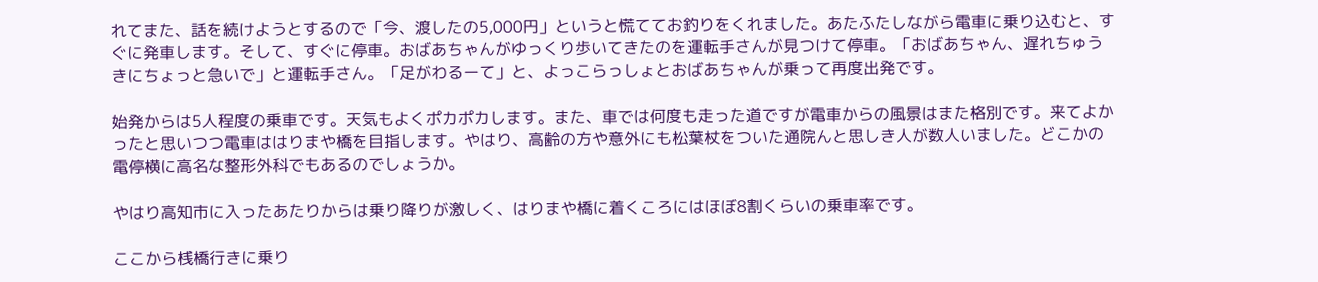れてまた、話を続けようとするので「今、渡したの5,000円」というと慌ててお釣りをくれました。あたふたしながら電車に乗り込むと、すぐに発車します。そして、すぐに停車。おばあちゃんがゆっくり歩いてきたのを運転手さんが見つけて停車。「おばあちゃん、遅れちゅうきにちょっと急いで」と運転手さん。「足がわるーて」と、よっこらっしょとおばあちゃんが乗って再度出発です。

始発からは5人程度の乗車です。天気もよくポカポカします。また、車では何度も走った道ですが電車からの風景はまた格別です。来てよかったと思いつつ電車ははりまや橋を目指します。やはり、高齢の方や意外にも松葉杖をついた通院んと思しき人が数人いました。どこかの電停横に高名な整形外科でもあるのでしょうか。

やはり高知市に入ったあたりからは乗り降りが激しく、はりまや橋に着くころにはほぼ8割くらいの乗車率です。

ここから桟橋行きに乗り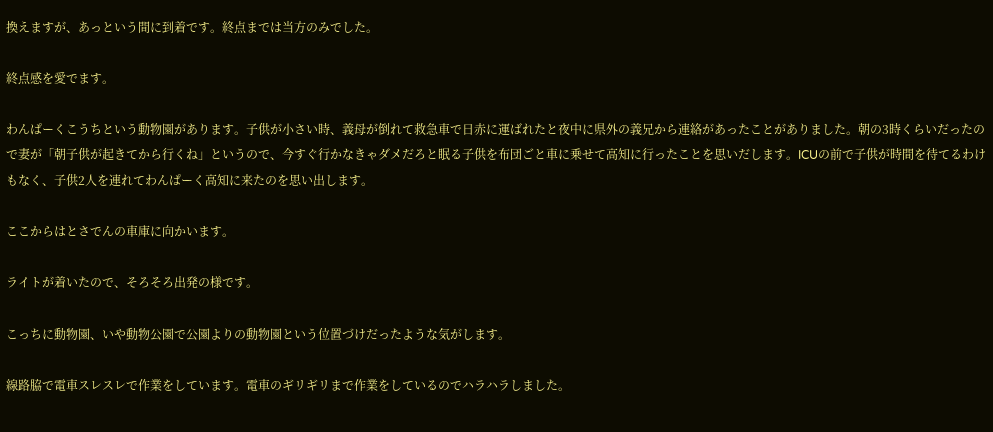換えますが、あっという間に到着です。終点までは当方のみでした。

終点感を愛でます。

わんぱーくこうちという動物園があります。子供が小さい時、義母が倒れて救急車で日赤に運ばれたと夜中に県外の義兄から連絡があったことがありました。朝の3時くらいだったので妻が「朝子供が起きてから行くね」というので、今すぐ行かなきゃダメだろと眠る子供を布団ごと車に乗せて高知に行ったことを思いだします。ICUの前で子供が時間を待てるわけもなく、子供2人を連れてわんぱーく高知に来たのを思い出します。

ここからはとさでんの車庫に向かいます。

ライトが着いたので、そろそろ出発の様です。

こっちに動物園、いや動物公園で公園よりの動物園という位置づけだったような気がします。

線路脇で電車スレスレで作業をしています。電車のギリギリまで作業をしているのでハラハラしました。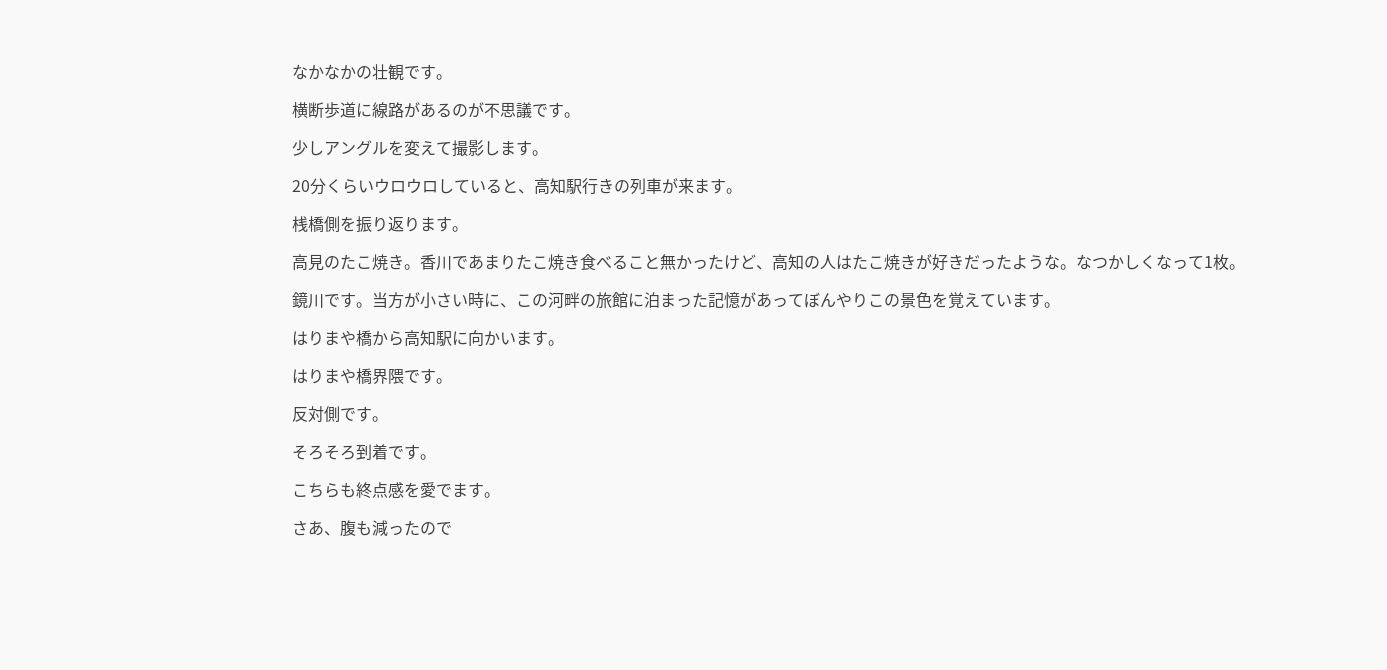なかなかの壮観です。

横断歩道に線路があるのが不思議です。

少しアングルを変えて撮影します。

20分くらいウロウロしていると、高知駅行きの列車が来ます。

桟橋側を振り返ります。

高見のたこ焼き。香川であまりたこ焼き食べること無かったけど、高知の人はたこ焼きが好きだったような。なつかしくなって1枚。

鏡川です。当方が小さい時に、この河畔の旅館に泊まった記憶があってぼんやりこの景色を覚えています。

はりまや橋から高知駅に向かいます。

はりまや橋界隈です。

反対側です。

そろそろ到着です。

こちらも終点感を愛でます。

さあ、腹も減ったので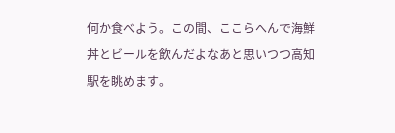何か食べよう。この間、ここらへんで海鮮丼とビールを飲んだよなあと思いつつ高知駅を眺めます。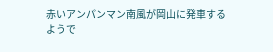赤いアンパンマン南風が岡山に発車するようで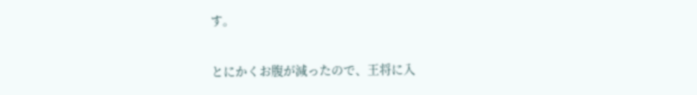す。

とにかくお腹が減ったので、王将に入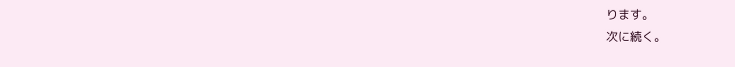ります。
次に続く。